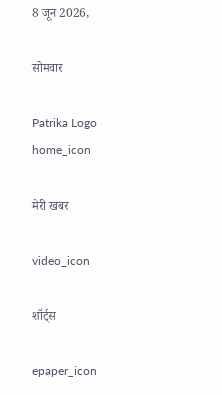8 जून 2026,

सोमवार

Patrika Logo
home_icon

मेरी खबर

video_icon

शॉर्ट्स

epaper_icon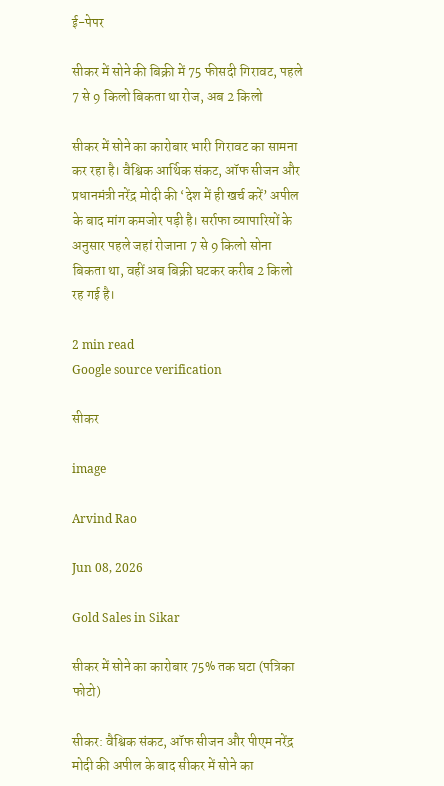ई-पेपर

सीकर में सोने की बिक्री में 75 फीसदी गिरावट, पहले 7 से 9 किलो बिकता था रोज, अब 2 किलो

सीकर में सोने का कारोबार भारी गिरावट का सामना कर रहा है। वैश्विक आर्थिक संकट, ऑफ सीजन और प्रधानमंत्री नरेंद्र मोदी की ‘देश में ही खर्च करें’ अपील के बाद मांग कमजोर पड़ी है। सर्राफा व्यापारियों के अनुसार पहले जहां रोजाना 7 से 9 किलो सोना बिकता था, वहीं अब बिक्री घटकर करीब 2 किलो रह गई है।

2 min read
Google source verification

सीकर

image

Arvind Rao

Jun 08, 2026

Gold Sales in Sikar

सीकर में सोने का कारोबार 75% तक घटा (पत्रिका फोटो)

सीकर: वैश्विक संकट, ऑफ सीजन और पीएम नरेंद्र मोदी की अपील के बाद सीकर में सोने का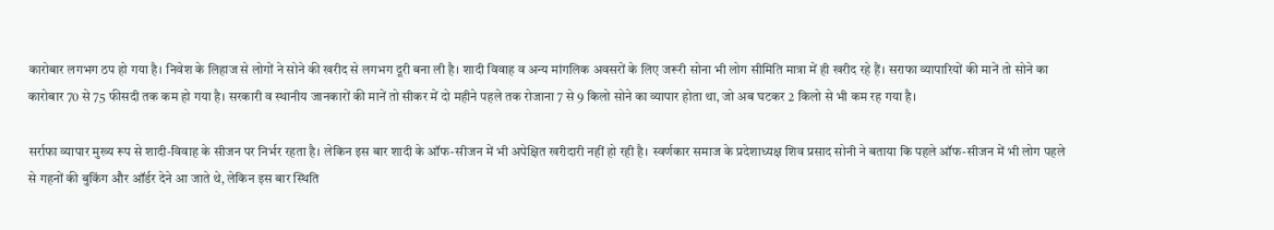कारोबार लगभग ठप हो गया है। निवेश के लिहाज से लोगों ने सोने की खरीद से लगभग दूरी बना ली है। शादी विवाह व अन्य मांगलिक अवसरों के लिए जरूरी सोना भी लोग सीमिति मात्रा में ही खरीद रहे हैं। सराफा व्यापारियों की मानें तो सोने का कारोबार 70 से 75 फीसदी तक कम हो गया है। सरकारी व स्थानीय जानकारों की मानें तो सीकर में दो महीने पहले तक रोजाना 7 से 9 किलो सोने का व्यापार होता था, जो अब घटकर 2 किलो से भी कम रह गया है।

सर्राफा व्यापार मुख्य रूप से शादी-विवाह के सीजन पर निर्भर रहता है। लेकिन इस बार शादी के ऑफ-सीजन में भी अपेक्षित खरीदारी नहीं हो रही है। स्वर्णकार समाज के प्रदेशाध्यक्ष शिव प्रसाद सोनी ने बताया कि पहले ऑफ-सीजन में भी लोग पहले से गहनों की बुकिंग और ऑर्डर देने आ जाते थे, लेकिन इस बार स्थिति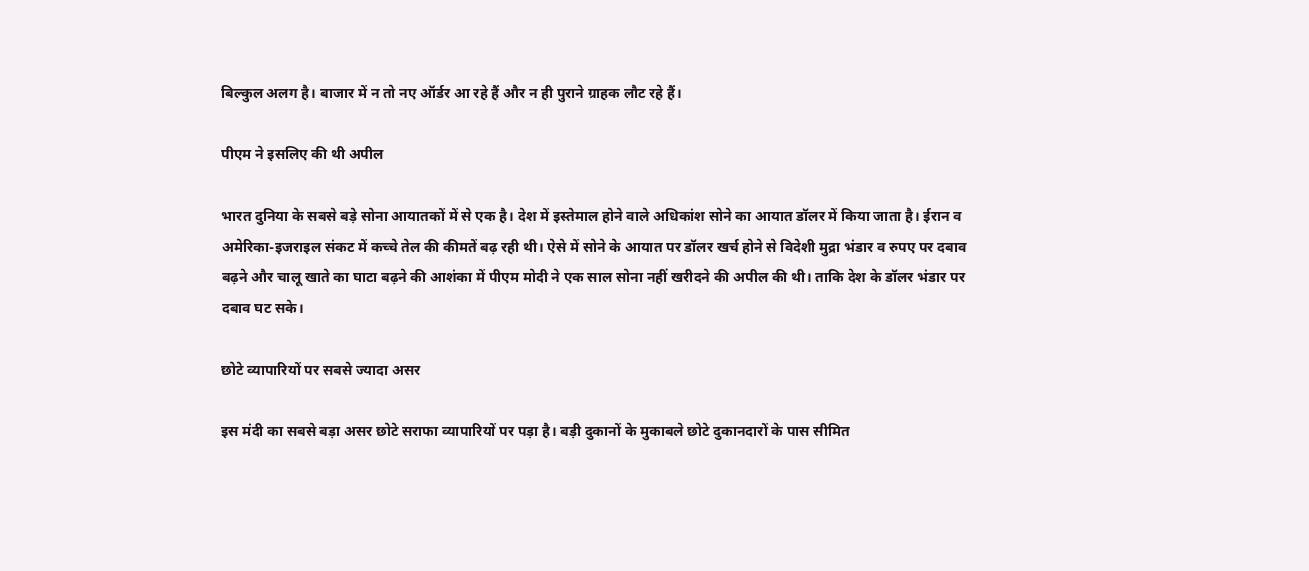बिल्कुल अलग है। बाजार में न तो नए ऑर्डर आ रहे हैं और न ही पुराने ग्राहक लौट रहे हैं।

पीएम ने इसलिए की थी अपील

भारत दुनिया के सबसे बड़े सोना आयातकों में से एक है। देश में इस्तेमाल होने वाले अधिकांश सोने का आयात डॉलर में किया जाता है। ईरान व अमेरिका-इजराइल संकट में कच्चे तेल की कीमतें बढ़ रही थी। ऐसे में सोने के आयात पर डॉलर खर्च होने से विदेशी मुद्रा भंडार व रुपए पर दबाव बढ़ने और चालू खाते का घाटा बढ़ने की आशंका में पीएम मोदी ने एक साल सोना नहीं खरीदने की अपील की थी। ताकि देश के डॉलर भंडार पर दबाव घट सके।

छोटे व्यापारियों पर सबसे ज्यादा असर

इस मंदी का सबसे बड़ा असर छोटे सराफा व्यापारियों पर पड़ा है। बड़ी दुकानों के मुकाबले छोटे दुकानदारों के पास सीमित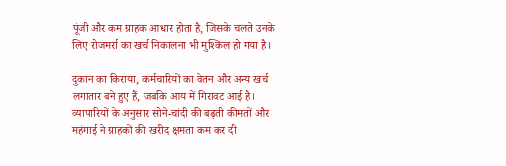पूंजी और कम ग्राहक आधार होता है, जिसके चलते उनके लिए रोजमर्रा का खर्च निकालना भी मुश्किल हो गया है।

दुकान का किराया, कर्मचारियों का वेतन और अन्य खर्च लगातार बने हुए हैं, जबकि आय में गिरावट आई है। व्यापारियों के अनुसार सोने-चांदी की बढ़ती कीमतों और महंगाई ने ग्राहकों की खरीद क्षमता कम कर दी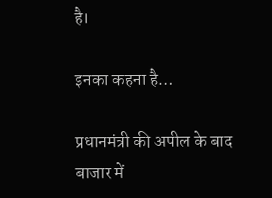है।

इनका कहना है…

प्रधानमंत्री की अपील के बाद बाजार में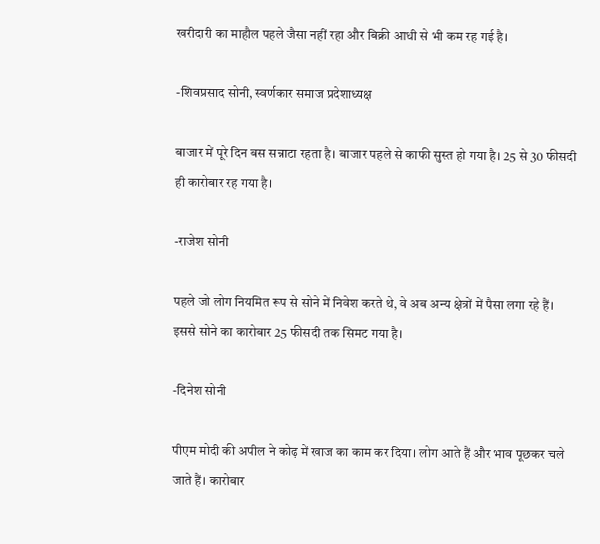खरीदारी का माहौल पहले जैसा नहीं रहा और बिक्री आधी से भी कम रह गई है।

-शिवप्रसाद सोनी, स्वर्णकार समाज प्रदेशाध्यक्ष

बाजार में पूरे दिन बस सन्नाटा रहता है। बाजार पहले से काफी सुस्त हो गया है। 25 से 30 फीसदी ही कारोबार रह गया है।

-राजेश सोनी

पहले जो लोग नियमित रूप से सोने में निवेश करते थे, वे अब अन्य क्षेत्रों में पैसा लगा रहे हैं। इससे सोने का कारोबार 25 फीसदी तक सिमट गया है।

-दिनेश सोनी

पीएम मोदी की अपील ने कोढ़ में खाज का काम कर दिया। लोग आते हैं और भाव पूछकर चले जाते हैं। कारोबार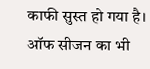काफी सुस्त हो गया है। ऑफ सीजन का भी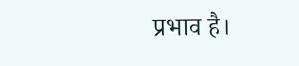प्रभाव है।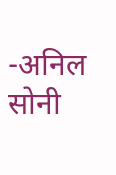-अनिल सोनी